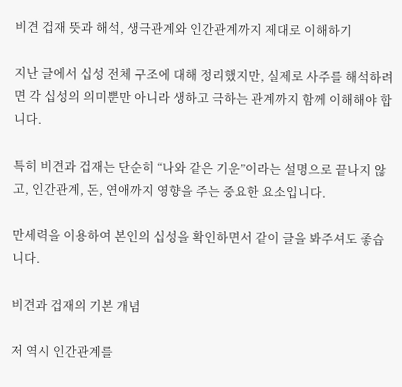비견 겁재 뜻과 해석, 생극관계와 인간관계까지 제대로 이해하기

지난 글에서 십성 전체 구조에 대해 정리했지만, 실제로 사주를 해석하려면 각 십성의 의미뿐만 아니라 생하고 극하는 관계까지 함께 이해해야 합니다.

특히 비견과 겁재는 단순히 “나와 같은 기운”이라는 설명으로 끝나지 않고, 인간관계, 돈, 연애까지 영향을 주는 중요한 요소입니다.

만세력을 이용하여 본인의 십성을 확인하면서 같이 글을 봐주셔도 좋습니다.

비견과 겁재의 기본 개념

저 역시 인간관계를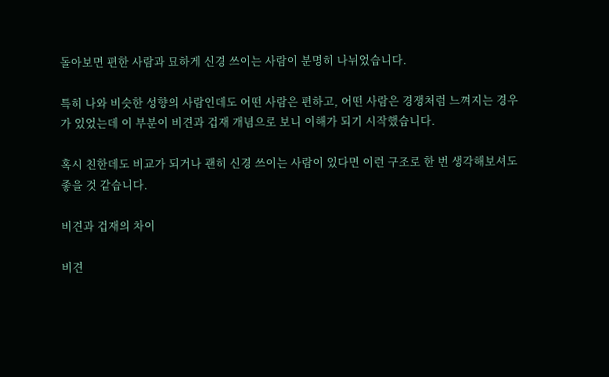돌아보면 편한 사람과 묘하게 신경 쓰이는 사람이 분명히 나뉘었습니다.

특히 나와 비슷한 성향의 사람인데도 어떤 사람은 편하고, 어떤 사람은 경쟁처럼 느껴지는 경우가 있었는데 이 부분이 비견과 겁재 개념으로 보니 이해가 되기 시작했습니다.

혹시 친한데도 비교가 되거나 괜히 신경 쓰이는 사람이 있다면 이런 구조로 한 번 생각해보셔도 좋을 것 같습니다.

비견과 겁재의 차이

비견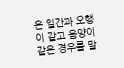은 일간과 오행이 같고 음양이 같은 경우를 말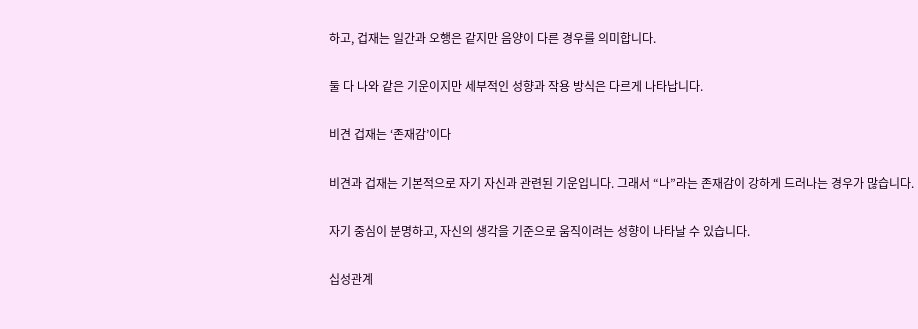하고, 겁재는 일간과 오행은 같지만 음양이 다른 경우를 의미합니다.

둘 다 나와 같은 기운이지만 세부적인 성향과 작용 방식은 다르게 나타납니다.

비견 겁재는 ‘존재감’이다

비견과 겁재는 기본적으로 자기 자신과 관련된 기운입니다. 그래서 “나”라는 존재감이 강하게 드러나는 경우가 많습니다.

자기 중심이 분명하고, 자신의 생각을 기준으로 움직이려는 성향이 나타날 수 있습니다.

십성관계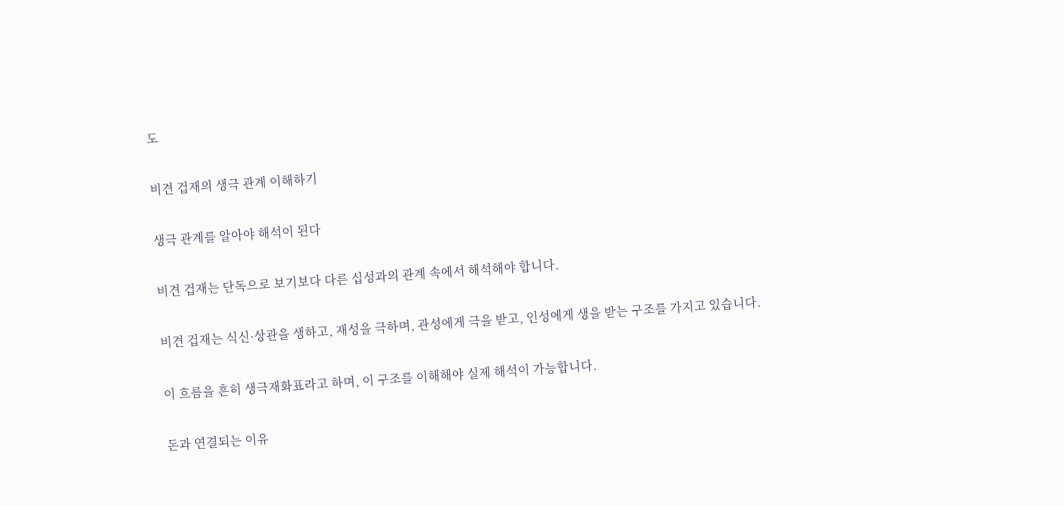도

비견 겁재의 생극 관계 이해하기

생극 관계를 알아야 해석이 된다

비견 겁재는 단독으로 보기보다 다른 십성과의 관계 속에서 해석해야 합니다.

비견 겁재는 식신·상관을 생하고, 재성을 극하며, 관성에게 극을 받고, 인성에게 생을 받는 구조를 가지고 있습니다.

이 흐름을 흔히 생극재화표라고 하며, 이 구조를 이해해야 실제 해석이 가능합니다.

돈과 연결되는 이유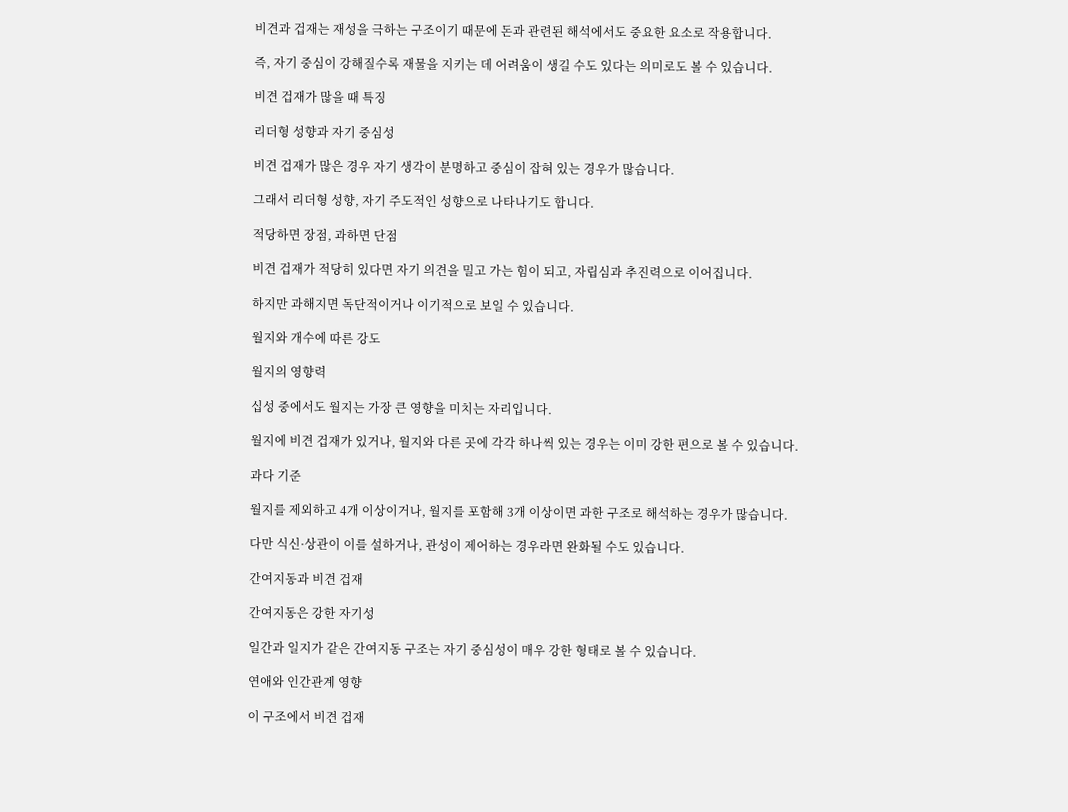비견과 겁재는 재성을 극하는 구조이기 때문에 돈과 관련된 해석에서도 중요한 요소로 작용합니다.

즉, 자기 중심이 강해질수록 재물을 지키는 데 어려움이 생길 수도 있다는 의미로도 볼 수 있습니다.

비견 겁재가 많을 때 특징

리더형 성향과 자기 중심성

비견 겁재가 많은 경우 자기 생각이 분명하고 중심이 잡혀 있는 경우가 많습니다.

그래서 리더형 성향, 자기 주도적인 성향으로 나타나기도 합니다.

적당하면 장점, 과하면 단점

비견 겁재가 적당히 있다면 자기 의견을 밀고 가는 힘이 되고, 자립심과 추진력으로 이어집니다.

하지만 과해지면 독단적이거나 이기적으로 보일 수 있습니다.

월지와 개수에 따른 강도

월지의 영향력

십성 중에서도 월지는 가장 큰 영향을 미치는 자리입니다.

월지에 비견 겁재가 있거나, 월지와 다른 곳에 각각 하나씩 있는 경우는 이미 강한 편으로 볼 수 있습니다.

과다 기준

월지를 제외하고 4개 이상이거나, 월지를 포함해 3개 이상이면 과한 구조로 해석하는 경우가 많습니다.

다만 식신·상관이 이를 설하거나, 관성이 제어하는 경우라면 완화될 수도 있습니다.

간여지동과 비견 겁재

간여지동은 강한 자기성

일간과 일지가 같은 간여지동 구조는 자기 중심성이 매우 강한 형태로 볼 수 있습니다.

연애와 인간관계 영향

이 구조에서 비견 겁재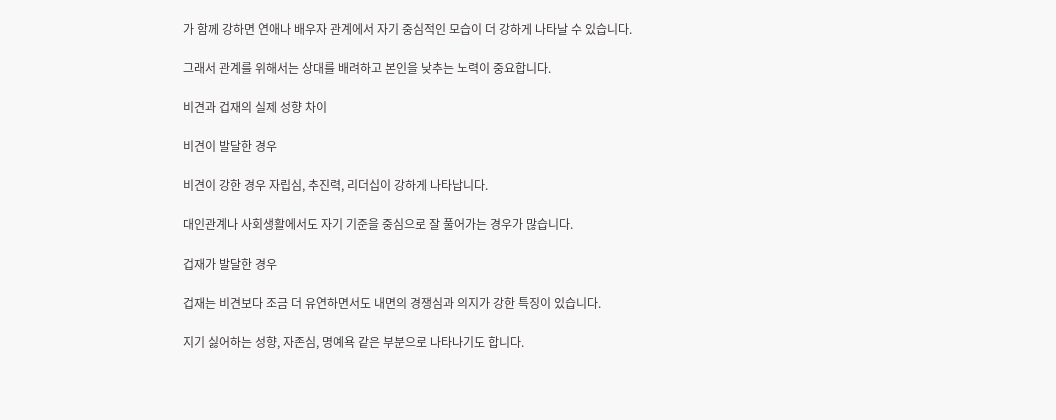가 함께 강하면 연애나 배우자 관계에서 자기 중심적인 모습이 더 강하게 나타날 수 있습니다.

그래서 관계를 위해서는 상대를 배려하고 본인을 낮추는 노력이 중요합니다.

비견과 겁재의 실제 성향 차이

비견이 발달한 경우

비견이 강한 경우 자립심, 추진력, 리더십이 강하게 나타납니다.

대인관계나 사회생활에서도 자기 기준을 중심으로 잘 풀어가는 경우가 많습니다.

겁재가 발달한 경우

겁재는 비견보다 조금 더 유연하면서도 내면의 경쟁심과 의지가 강한 특징이 있습니다.

지기 싫어하는 성향, 자존심, 명예욕 같은 부분으로 나타나기도 합니다.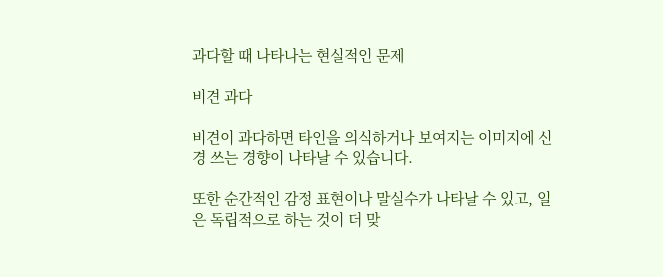과다할 때 나타나는 현실적인 문제

비견 과다

비견이 과다하면 타인을 의식하거나 보여지는 이미지에 신경 쓰는 경향이 나타날 수 있습니다.

또한 순간적인 감정 표현이나 말실수가 나타날 수 있고, 일은 독립적으로 하는 것이 더 맞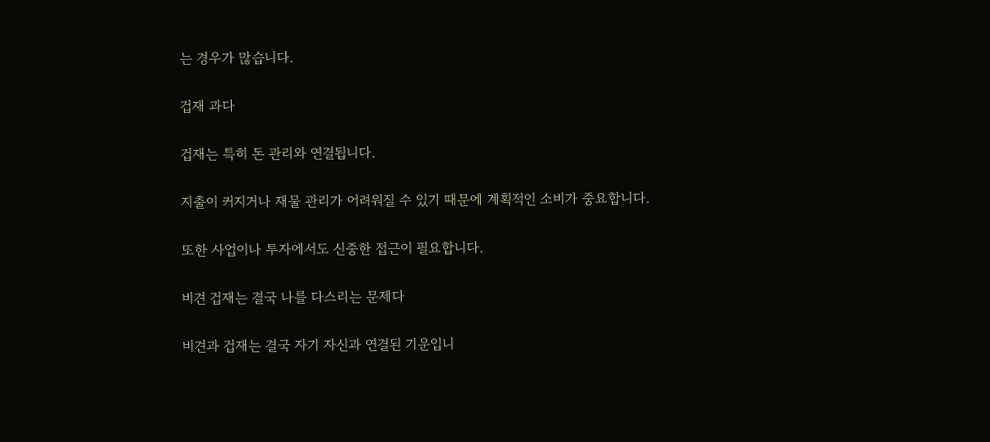는 경우가 많습니다.

겁재 과다

겁재는 특히 돈 관리와 연결됩니다.

지출이 커지거나 재물 관리가 어려워질 수 있기 때문에 계획적인 소비가 중요합니다.

또한 사업이나 투자에서도 신중한 접근이 필요합니다.

비견 겁재는 결국 나를 다스리는 문제다

비견과 겁재는 결국 자기 자신과 연결된 기운입니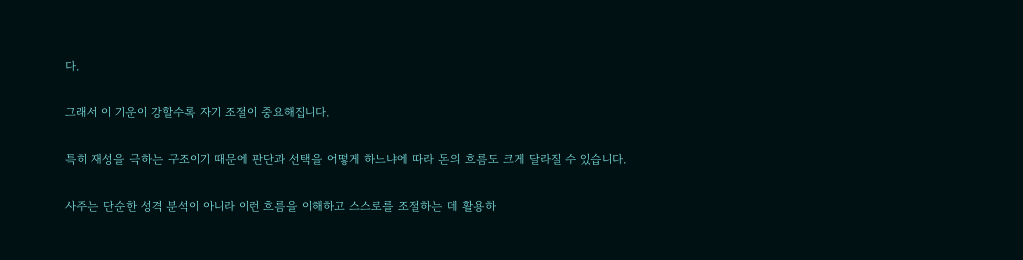다.

그래서 이 기운이 강할수록 자기 조절이 중요해집니다.

특히 재성을 극하는 구조이기 때문에 판단과 선택을 어떻게 하느냐에 따라 돈의 흐름도 크게 달라질 수 있습니다.

사주는 단순한 성격 분석이 아니라 이런 흐름을 이해하고 스스로를 조절하는 데 활용하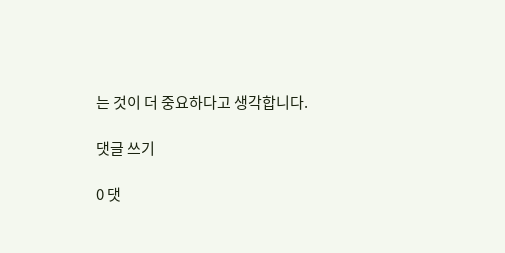는 것이 더 중요하다고 생각합니다.

댓글 쓰기

0 댓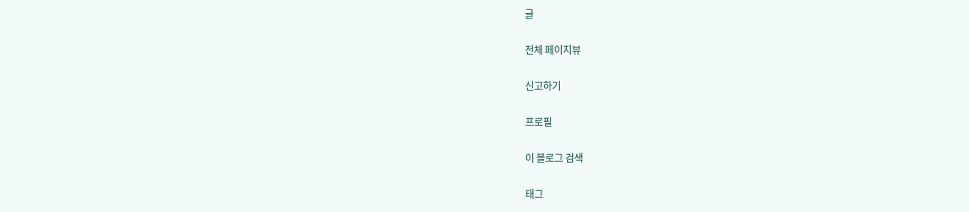글

전체 페이지뷰

신고하기

프로필

이 블로그 검색

태그